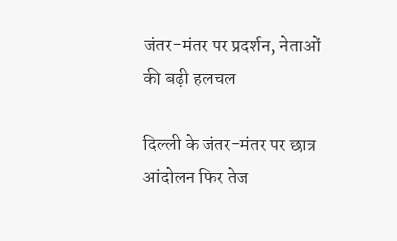जंतर-मंतर पर प्रदर्शन, नेताओं की बढ़ी हलचल

दिल्ली के जंतर-मंतर पर छात्र आंदोलन फिर तेज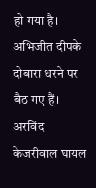हो गया है। अभिजीत दीपके दोबारा धरने पर बैठ गए हैं। अरविंद केजरीवाल घायल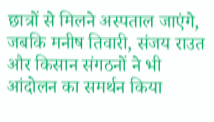छात्रों से मिलने अस्पताल जाएंगे, जबकि मनीष तिवारी, संजय राउत और किसान संगठनों ने भी आंदोलन का समर्थन किया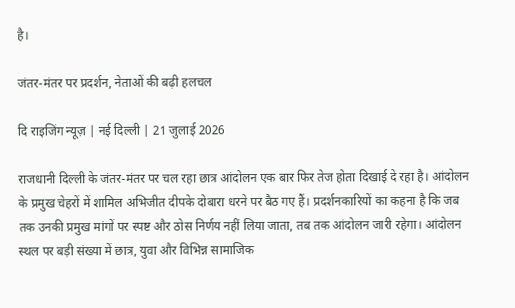है।

जंतर-मंतर पर प्रदर्शन, नेताओं की बढ़ी हलचल

दि राइजिंग न्यूज़ | नई दिल्ली | 21 जुलाई 2026

राजधानी दिल्ली के जंतर-मंतर पर चल रहा छात्र आंदोलन एक बार फिर तेज होता दिखाई दे रहा है। आंदोलन के प्रमुख चेहरों में शामिल अभिजीत दीपके दोबारा धरने पर बैठ गए हैं। प्रदर्शनकारियों का कहना है कि जब तक उनकी प्रमुख मांगों पर स्पष्ट और ठोस निर्णय नहीं लिया जाता, तब तक आंदोलन जारी रहेगा। आंदोलन स्थल पर बड़ी संख्या में छात्र, युवा और विभिन्न सामाजिक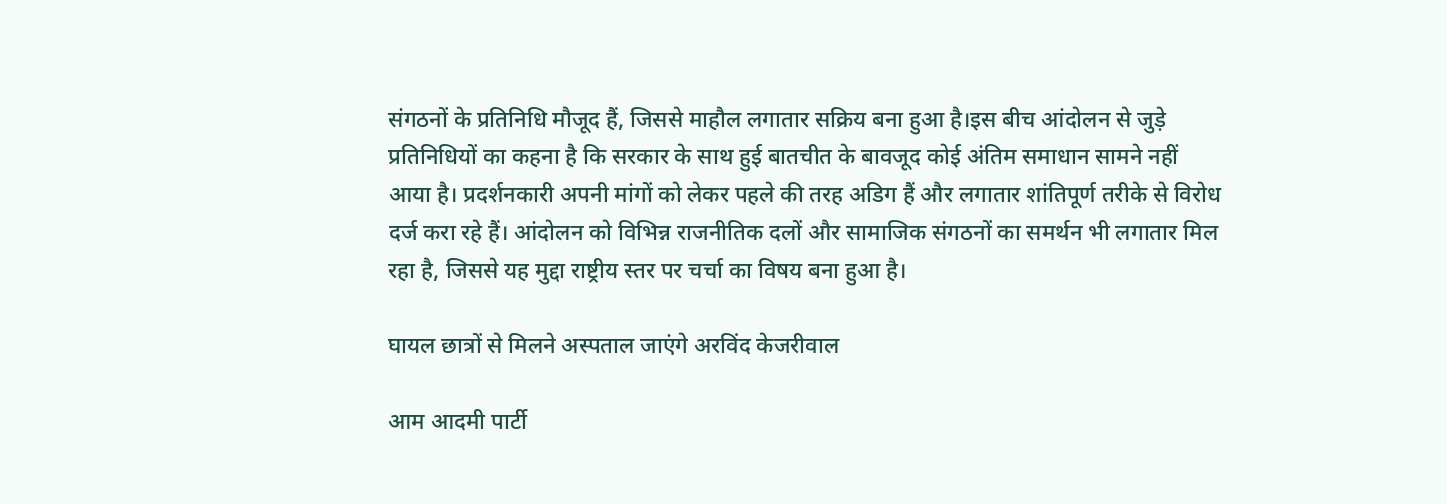संगठनों के प्रतिनिधि मौजूद हैं, जिससे माहौल लगातार सक्रिय बना हुआ है।इस बीच आंदोलन से जुड़े प्रतिनिधियों का कहना है कि सरकार के साथ हुई बातचीत के बावजूद कोई अंतिम समाधान सामने नहीं आया है। प्रदर्शनकारी अपनी मांगों को लेकर पहले की तरह अडिग हैं और लगातार शांतिपूर्ण तरीके से विरोध दर्ज करा रहे हैं। आंदोलन को विभिन्न राजनीतिक दलों और सामाजिक संगठनों का समर्थन भी लगातार मिल रहा है, जिससे यह मुद्दा राष्ट्रीय स्तर पर चर्चा का विषय बना हुआ है।

घायल छात्रों से मिलने अस्पताल जाएंगे अरविंद केजरीवाल

आम आदमी पार्टी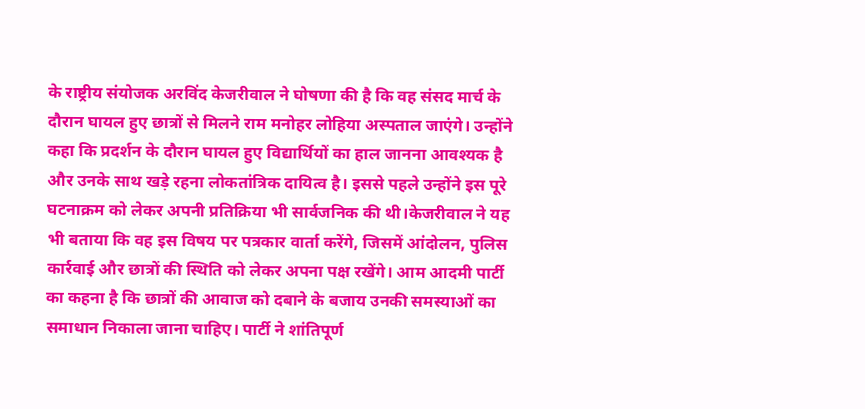के राष्ट्रीय संयोजक अरविंद केजरीवाल ने घोषणा की है कि वह संसद मार्च के दौरान घायल हुए छात्रों से मिलने राम मनोहर लोहिया अस्पताल जाएंगे। उन्होंने कहा कि प्रदर्शन के दौरान घायल हुए विद्यार्थियों का हाल जानना आवश्यक है और उनके साथ खड़े रहना लोकतांत्रिक दायित्व है। इससे पहले उन्होंने इस पूरे घटनाक्रम को लेकर अपनी प्रतिक्रिया भी सार्वजनिक की थी।केजरीवाल ने यह भी बताया कि वह इस विषय पर पत्रकार वार्ता करेंगे, जिसमें आंदोलन, पुलिस कार्रवाई और छात्रों की स्थिति को लेकर अपना पक्ष रखेंगे। आम आदमी पार्टी का कहना है कि छात्रों की आवाज को दबाने के बजाय उनकी समस्याओं का समाधान निकाला जाना चाहिए। पार्टी ने शांतिपूर्ण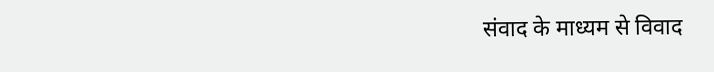संवाद के माध्यम से विवाद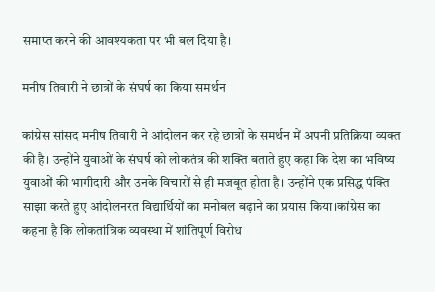समाप्त करने की आवश्यकता पर भी बल दिया है।

मनीष तिवारी ने छात्रों के संघर्ष का किया समर्थन

कांग्रेस सांसद मनीष तिवारी ने आंदोलन कर रहे छात्रों के समर्थन में अपनी प्रतिक्रिया व्यक्त की है। उन्होंने युवाओं के संघर्ष को लोकतंत्र की शक्ति बताते हुए कहा कि देश का भविष्य युवाओं की भागीदारी और उनके विचारों से ही मजबूत होता है। उन्होंने एक प्रसिद्ध पंक्ति साझा करते हुए आंदोलनरत विद्यार्थियों का मनोबल बढ़ाने का प्रयास किया।कांग्रेस का कहना है कि लोकतांत्रिक व्यवस्था में शांतिपूर्ण विरोध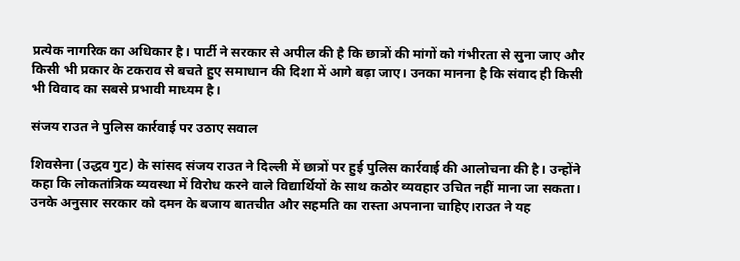प्रत्येक नागरिक का अधिकार है। पार्टी ने सरकार से अपील की है कि छात्रों की मांगों को गंभीरता से सुना जाए और किसी भी प्रकार के टकराव से बचते हुए समाधान की दिशा में आगे बढ़ा जाए। उनका मानना है कि संवाद ही किसी भी विवाद का सबसे प्रभावी माध्यम है।

संजय राउत ने पुलिस कार्रवाई पर उठाए सवाल

शिवसेना (उद्धव गुट) के सांसद संजय राउत ने दिल्ली में छात्रों पर हुई पुलिस कार्रवाई की आलोचना की है। उन्होंने कहा कि लोकतांत्रिक व्यवस्था में विरोध करने वाले विद्यार्थियों के साथ कठोर व्यवहार उचित नहीं माना जा सकता। उनके अनुसार सरकार को दमन के बजाय बातचीत और सहमति का रास्ता अपनाना चाहिए।राउत ने यह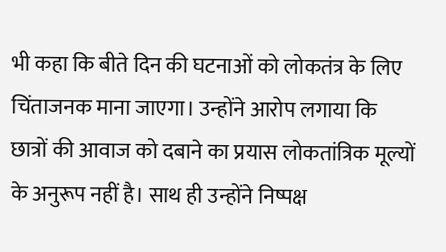भी कहा कि बीते दिन की घटनाओं को लोकतंत्र के लिए चिंताजनक माना जाएगा। उन्होंने आरोप लगाया कि छात्रों की आवाज को दबाने का प्रयास लोकतांत्रिक मूल्यों के अनुरूप नहीं है। साथ ही उन्होंने निष्पक्ष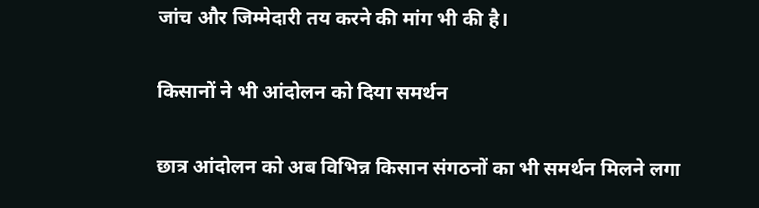जांच और जिम्मेदारी तय करने की मांग भी की है।

किसानों ने भी आंदोलन को दिया समर्थन

छात्र आंदोलन को अब विभिन्न किसान संगठनों का भी समर्थन मिलने लगा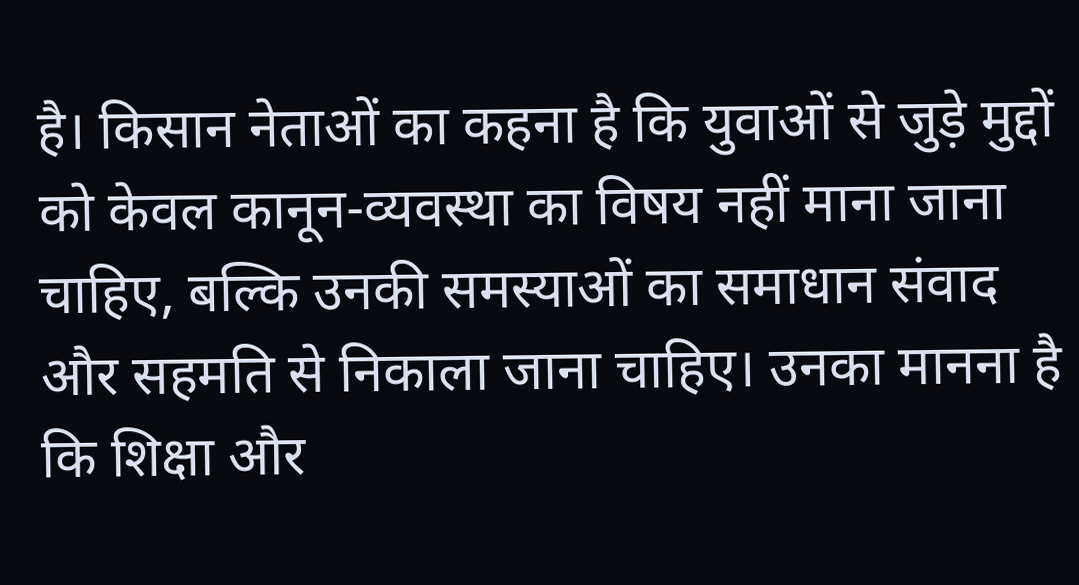है। किसान नेताओं का कहना है कि युवाओं से जुड़े मुद्दों को केवल कानून-व्यवस्था का विषय नहीं माना जाना चाहिए, बल्कि उनकी समस्याओं का समाधान संवाद और सहमति से निकाला जाना चाहिए। उनका मानना है कि शिक्षा और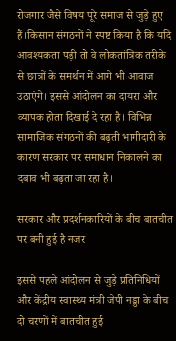रोजगार जैसे विषय पूरे समाज से जुड़े हुए हैं।किसान संगठनों ने स्पष्ट किया है कि यदि आवश्यकता पड़ी तो वे लोकतांत्रिक तरीके से छात्रों के समर्थन में आगे भी आवाज उठाएंगे। इससे आंदोलन का दायरा और व्यापक होता दिखाई दे रहा है। विभिन्न सामाजिक संगठनों की बढ़ती भागीदारी के कारण सरकार पर समाधान निकालने का दबाव भी बढ़ता जा रहा है।

सरकार और प्रदर्शनकारियों के बीच बातचीत पर बनी हुई है नजर

इससे पहले आंदोलन से जुड़े प्रतिनिधियों और केंद्रीय स्वास्थ्य मंत्री जेपी नड्डा के बीच दो चरणों में बातचीत हुई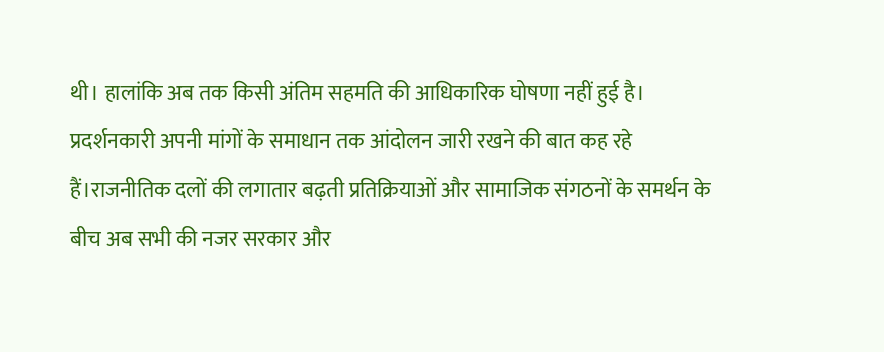थी। हालांकि अब तक किसी अंतिम सहमति की आधिकारिक घोषणा नहीं हुई है। प्रदर्शनकारी अपनी मांगों के समाधान तक आंदोलन जारी रखने की बात कह रहे हैं।राजनीतिक दलों की लगातार बढ़ती प्रतिक्रियाओं और सामाजिक संगठनों के समर्थन के बीच अब सभी की नजर सरकार और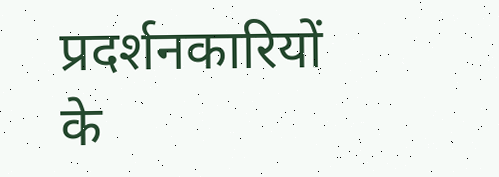प्रदर्शनकारियों के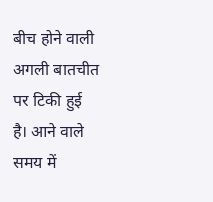बीच होने वाली अगली बातचीत पर टिकी हुई है। आने वाले समय में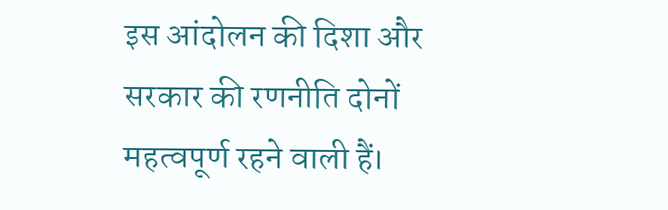इस आंदोलन की दिशा और सरकार की रणनीति दोनों महत्वपूर्ण रहने वाली हैं।